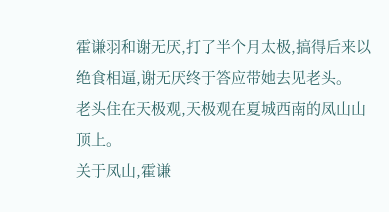霍谦羽和谢无厌,打了半个月太极,搞得后来以绝食相逼,谢无厌终于答应带她去见老头。
老头住在天极观,天极观在夏城西南的凤山山顶上。
关于凤山,霍谦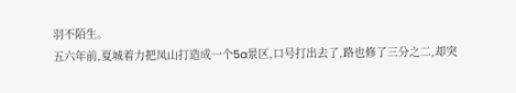羽不陌生。
五六年前,夏城着力把凤山打造成一个5a景区,口号打出去了,路也修了三分之二,却突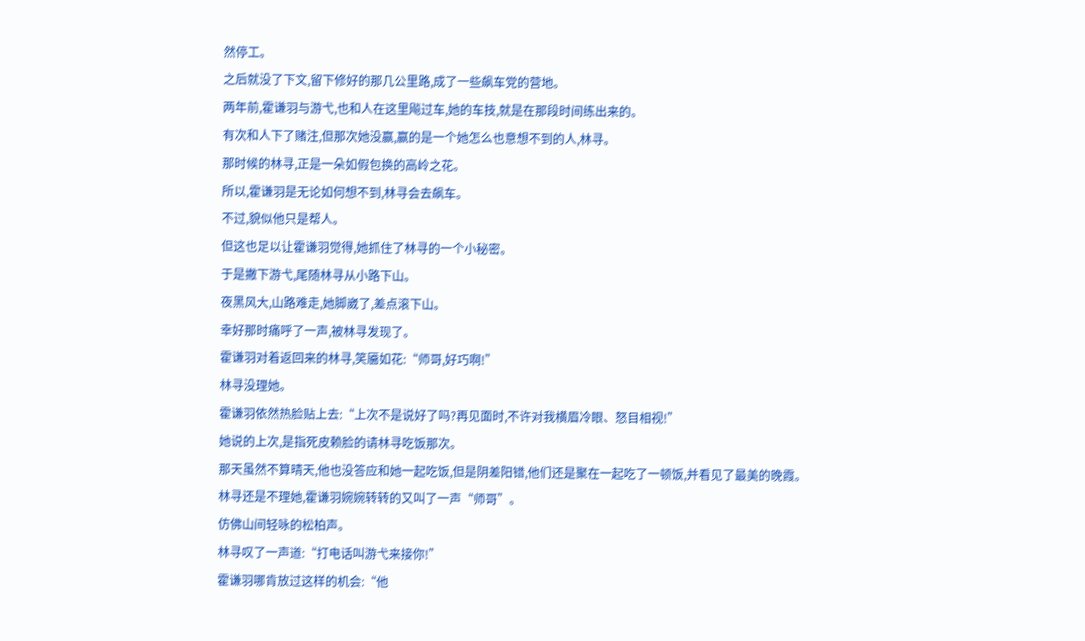然停工。
之后就没了下文,留下修好的那几公里路,成了一些飙车党的营地。
两年前,霍谦羽与游弋,也和人在这里飚过车,她的车技,就是在那段时间练出来的。
有次和人下了赌注,但那次她没赢,赢的是一个她怎么也意想不到的人,林寻。
那时候的林寻,正是一朵如假包换的高岭之花。
所以,霍谦羽是无论如何想不到,林寻会去飙车。
不过,貌似他只是帮人。
但这也足以让霍谦羽觉得,她抓住了林寻的一个小秘密。
于是撇下游弋,尾随林寻从小路下山。
夜黑风大,山路难走,她脚崴了,差点滚下山。
幸好那时痛呼了一声,被林寻发现了。
霍谦羽对着返回来的林寻,笑靥如花:“师哥,好巧啊!”
林寻没理她。
霍谦羽依然热脸贴上去:“上次不是说好了吗?再见面时,不许对我横眉冷眼、怒目相视!”
她说的上次,是指死皮赖脸的请林寻吃饭那次。
那天虽然不算晴天,他也没答应和她一起吃饭,但是阴差阳错,他们还是聚在一起吃了一顿饭,并看见了最美的晚霞。
林寻还是不理她,霍谦羽婉婉转转的又叫了一声“师哥”。
仿佛山间轻咏的松柏声。
林寻叹了一声道:“打电话叫游弋来接你!”
霍谦羽哪肯放过这样的机会:“他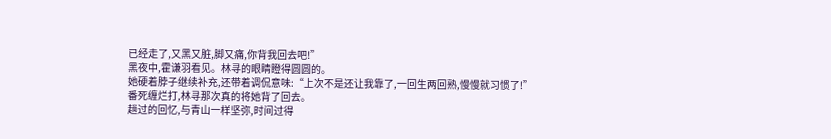已经走了,又黑又脏,脚又痛,你背我回去吧!”
黑夜中,霍谦羽看见。林寻的眼睛瞪得圆圆的。
她硬着脖子继续补充,还带着调侃意味:“上次不是还让我靠了,一回生两回熟,慢慢就习惯了!”
番死缠烂打,林寻那次真的将她背了回去。
趟过的回忆,与青山一样坚弥,时间过得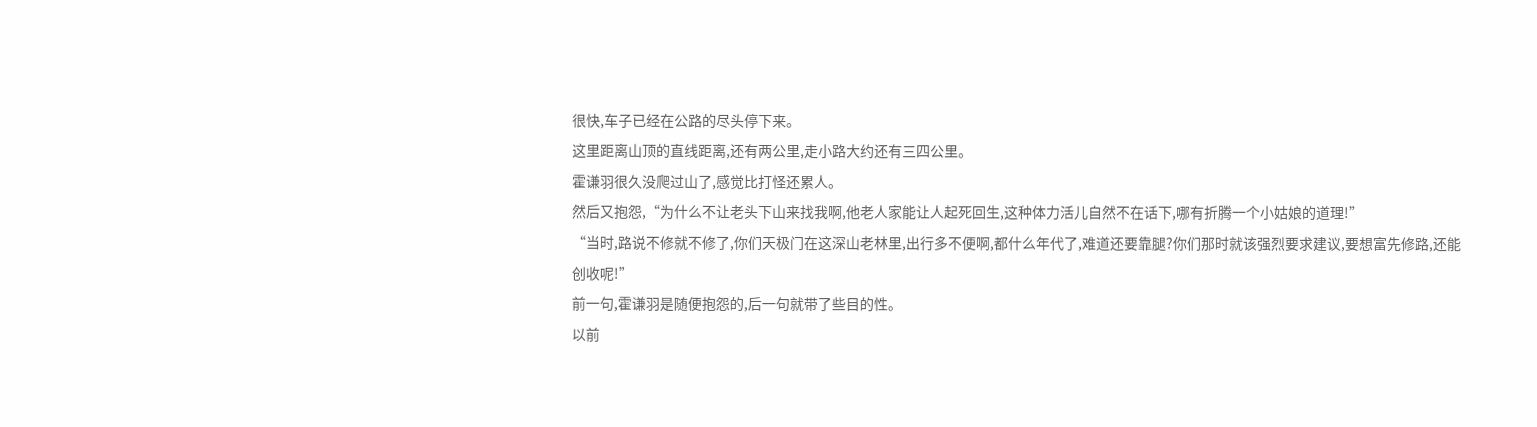很快,车子已经在公路的尽头停下来。
这里距离山顶的直线距离,还有两公里,走小路大约还有三四公里。
霍谦羽很久没爬过山了,感觉比打怪还累人。
然后又抱怨,“为什么不让老头下山来找我啊,他老人家能让人起死回生,这种体力活儿自然不在话下,哪有折腾一个小姑娘的道理!”
“当时,路说不修就不修了,你们天极门在这深山老林里,出行多不便啊,都什么年代了,难道还要靠腿?你们那时就该强烈要求建议,要想富先修路,还能创收呢!”
前一句,霍谦羽是随便抱怨的,后一句就带了些目的性。
以前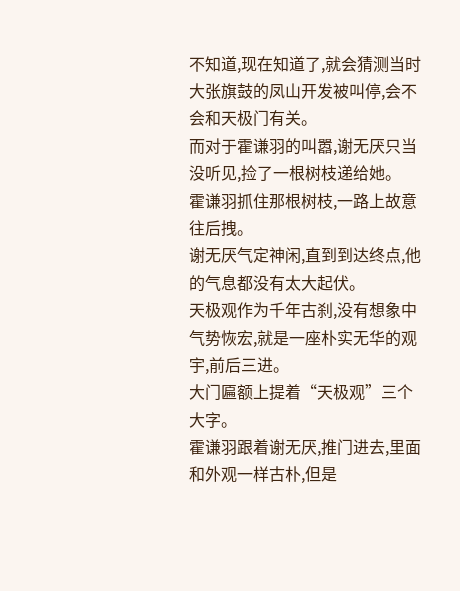不知道,现在知道了,就会猜测当时大张旗鼓的凤山开发被叫停,会不会和天极门有关。
而对于霍谦羽的叫嚣,谢无厌只当没听见,捡了一根树枝递给她。
霍谦羽抓住那根树枝,一路上故意往后拽。
谢无厌气定神闲,直到到达终点,他的气息都没有太大起伏。
天极观作为千年古刹,没有想象中气势恢宏,就是一座朴实无华的观宇,前后三进。
大门匾额上提着“天极观”三个大字。
霍谦羽跟着谢无厌,推门进去,里面和外观一样古朴,但是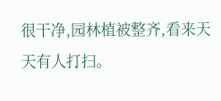很干净,园林植被整齐,看来天天有人打扫。